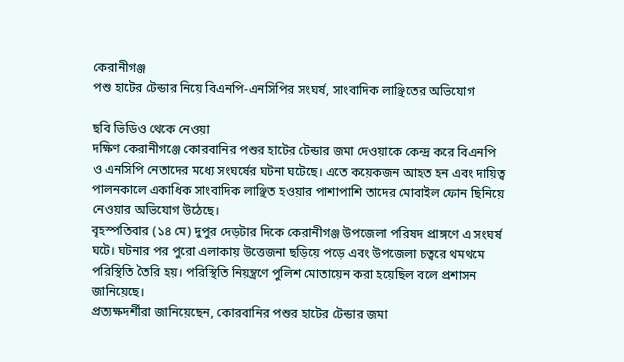কেরানীগঞ্জ
পশু হাটের টেন্ডার নিয়ে বিএনপি-এনসিপির সংঘর্ষ, সাংবাদিক লাঞ্ছিতের অভিযোগ

ছবি ভিডিও থেকে নেওয়া
দক্ষিণ কেরানীগঞ্জে কোরবানির পশুর হাটের টেন্ডার জমা দেওয়াকে কেন্দ্র করে বিএনপি ও এনসিপি নেতাদের মধ্যে সংঘর্ষের ঘটনা ঘটেছে। এতে কয়েকজন আহত হন এবং দায়িত্ব পালনকালে একাধিক সাংবাদিক লাঞ্ছিত হওয়ার পাশাপাশি তাদের মোবাইল ফোন ছিনিয়ে নেওয়ার অভিযোগ উঠেছে।
বৃহস্পতিবার (১৪ মে) দুপুর দেড়টার দিকে কেরানীগঞ্জ উপজেলা পরিষদ প্রাঙ্গণে এ সংঘর্ষ ঘটে। ঘটনার পর পুরো এলাকায় উত্তেজনা ছড়িয়ে পড়ে এবং উপজেলা চত্বরে থমথমে পরিস্থিতি তৈরি হয়। পরিস্থিতি নিয়ন্ত্রণে পুলিশ মোতায়েন করা হয়েছিল বলে প্রশাসন জানিয়েছে।
প্রত্যক্ষদর্শীরা জানিয়েছেন, কোরবানির পশুর হাটের টেন্ডার জমা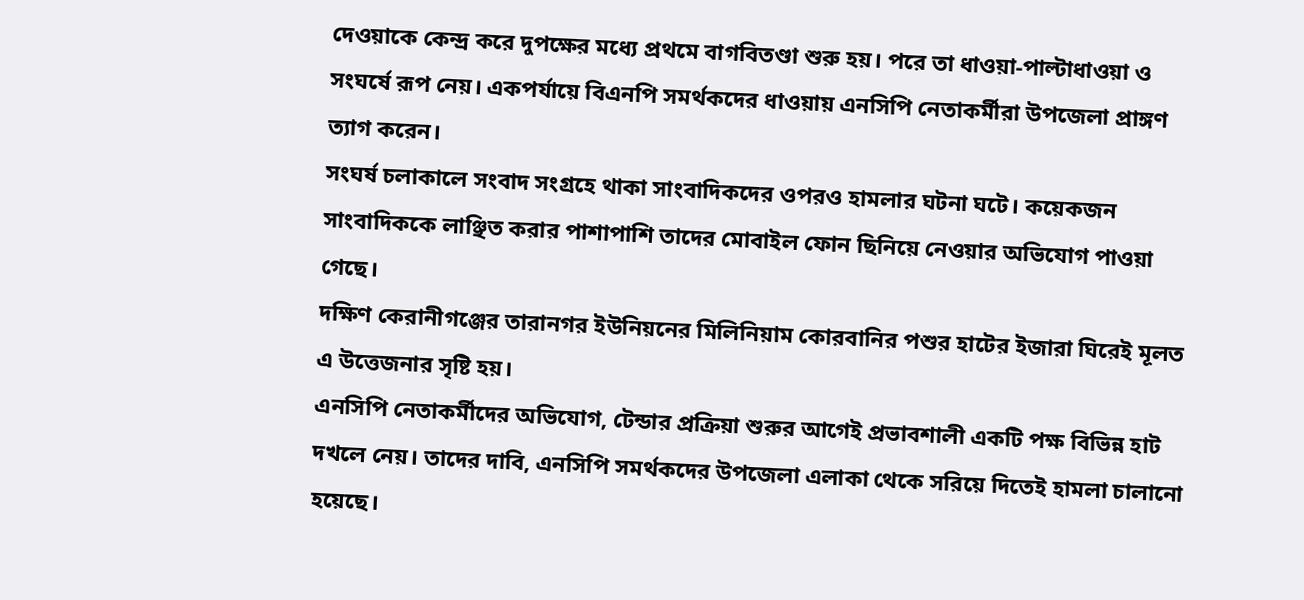দেওয়াকে কেন্দ্র করে দুপক্ষের মধ্যে প্রথমে বাগবিতণ্ডা শুরু হয়। পরে তা ধাওয়া-পাল্টাধাওয়া ও সংঘর্ষে রূপ নেয়। একপর্যায়ে বিএনপি সমর্থকদের ধাওয়ায় এনসিপি নেতাকর্মীরা উপজেলা প্রাঙ্গণ ত্যাগ করেন।
সংঘর্ষ চলাকালে সংবাদ সংগ্রহে থাকা সাংবাদিকদের ওপরও হামলার ঘটনা ঘটে। কয়েকজন সাংবাদিককে লাঞ্ছিত করার পাশাপাশি তাদের মোবাইল ফোন ছিনিয়ে নেওয়ার অভিযোগ পাওয়া গেছে।
দক্ষিণ কেরানীগঞ্জের তারানগর ইউনিয়নের মিলিনিয়াম কোরবানির পশুর হাটের ইজারা ঘিরেই মূলত এ উত্তেজনার সৃষ্টি হয়।
এনসিপি নেতাকর্মীদের অভিযোগ, টেন্ডার প্রক্রিয়া শুরুর আগেই প্রভাবশালী একটি পক্ষ বিভিন্ন হাট দখলে নেয়। তাদের দাবি, এনসিপি সমর্থকদের উপজেলা এলাকা থেকে সরিয়ে দিতেই হামলা চালানো হয়েছে।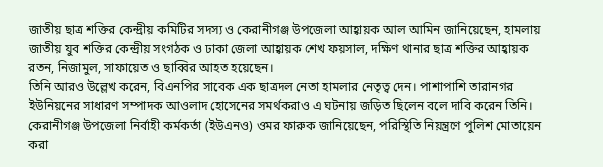জাতীয় ছাত্র শক্তির কেন্দ্রীয় কমিটির সদস্য ও কেরানীগঞ্জ উপজেলা আহ্বায়ক আল আমিন জানিয়েছেন, হামলায় জাতীয় যুব শক্তির কেন্দ্রীয় সংগঠক ও ঢাকা জেলা আহ্বায়ক শেখ ফয়সাল, দক্ষিণ থানার ছাত্র শক্তির আহ্বায়ক রতন, নিজামুল, সাফায়েত ও ছাব্বির আহত হয়েছেন।
তিনি আরও উল্লেখ করেন, বিএনপির সাবেক এক ছাত্রদল নেতা হামলার নেতৃত্ব দেন। পাশাপাশি তারানগর ইউনিয়নের সাধারণ সম্পাদক আওলাদ হোসেনের সমর্থকরাও এ ঘটনায় জড়িত ছিলেন বলে দাবি করেন তিনি।
কেরানীগঞ্জ উপজেলা নির্বাহী কর্মকর্তা (ইউএনও) ওমর ফারুক জানিয়েছেন, পরিস্থিতি নিয়ন্ত্রণে পুলিশ মোতায়েন করা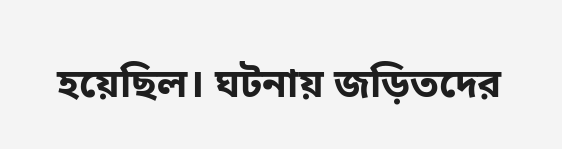হয়েছিল। ঘটনায় জড়িতদের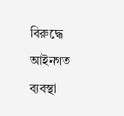বিরুদ্ধে আইনগত ব্যবস্থা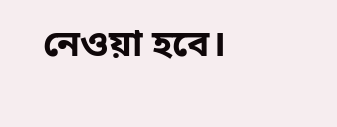নেওয়া হবে।